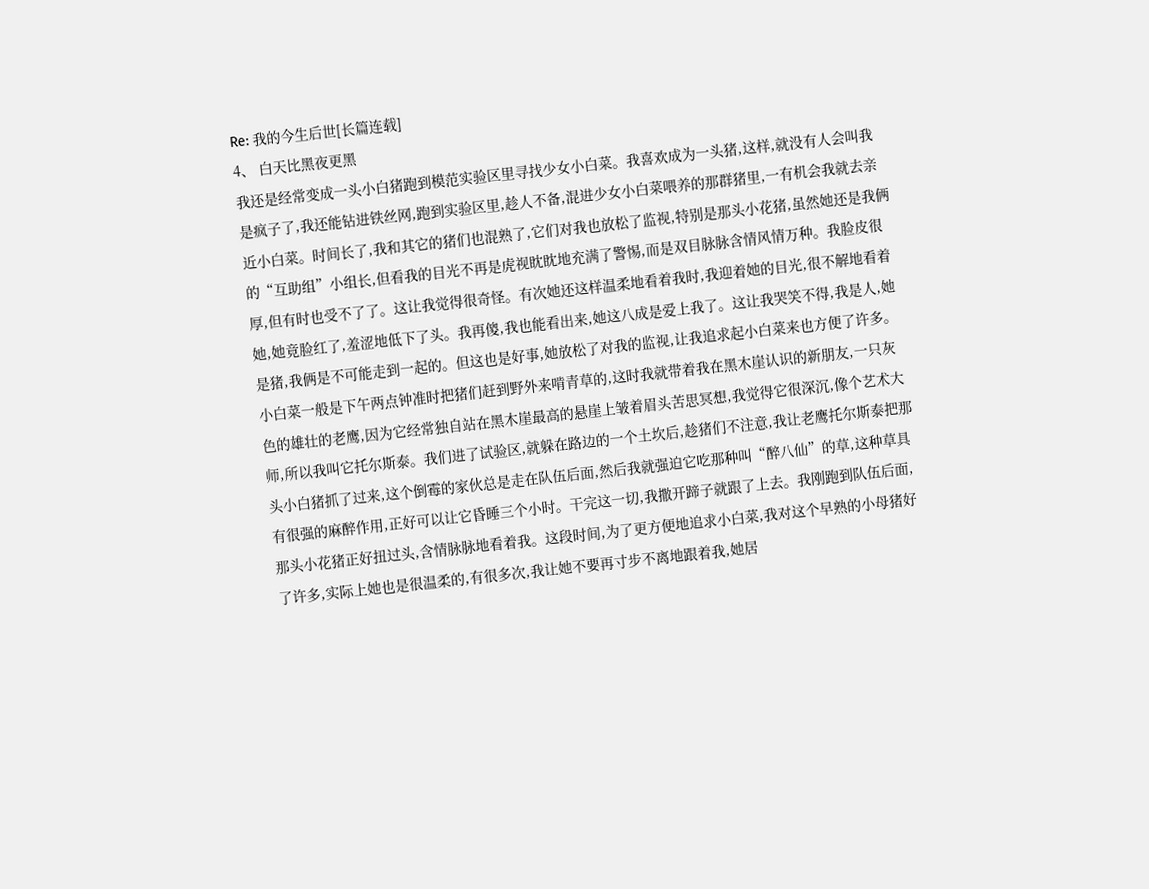Re: 我的今生后世[长篇连载]
4、 白天比黑夜更黑
我还是经常变成一头小白猪跑到模范实验区里寻找少女小白菜。我喜欢成为一头猪,这样,就没有人会叫我是疯子了,我还能钻进铁丝网,跑到实验区里,趁人不备,混进少女小白菜喂养的那群猪里,一有机会我就去亲近小白菜。时间长了,我和其它的猪们也混熟了,它们对我也放松了监视,特别是那头小花猪,虽然她还是我俩的“互助组”小组长,但看我的目光不再是虎视眈眈地充满了警惕,而是双目脉脉含情风情万种。我脸皮很厚,但有时也受不了了。这让我觉得很奇怪。有次她还这样温柔地看着我时,我迎着她的目光,很不解地看着她,她竟脸红了,羞涩地低下了头。我再傻,我也能看出来,她这八成是爱上我了。这让我哭笑不得,我是人,她是猪,我俩是不可能走到一起的。但这也是好事,她放松了对我的监视,让我追求起小白菜来也方便了许多。小白菜一般是下午两点钟准时把猪们赶到野外来啃青草的,这时我就带着我在黑木崖认识的新朋友,一只灰色的雄壮的老鹰,因为它经常独自站在黑木崖最高的悬崖上皱着眉头苦思冥想,我觉得它很深沉,像个艺术大师,所以我叫它托尔斯泰。我们进了试验区,就躲在路边的一个土坎后,趁猪们不注意,我让老鹰托尔斯泰把那头小白猪抓了过来,这个倒霉的家伙总是走在队伍后面,然后我就强迫它吃那种叫“醉八仙”的草,这种草具有很强的麻醉作用,正好可以让它昏睡三个小时。干完这一切,我撒开蹄子就跟了上去。我刚跑到队伍后面,那头小花猪正好扭过头,含情脉脉地看着我。这段时间,为了更方便地追求小白菜,我对这个早熟的小母猪好了许多,实际上她也是很温柔的,有很多次,我让她不要再寸步不离地跟着我,她居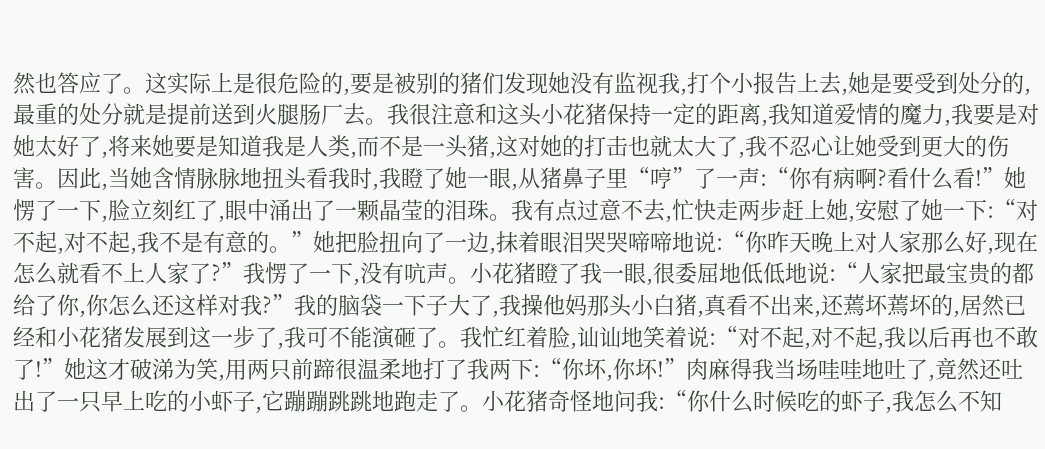然也答应了。这实际上是很危险的,要是被别的猪们发现她没有监视我,打个小报告上去,她是要受到处分的,最重的处分就是提前送到火腿肠厂去。我很注意和这头小花猪保持一定的距离,我知道爱情的魔力,我要是对她太好了,将来她要是知道我是人类,而不是一头猪,这对她的打击也就太大了,我不忍心让她受到更大的伤害。因此,当她含情脉脉地扭头看我时,我瞪了她一眼,从猪鼻子里“哼”了一声:“你有病啊?看什么看!”她愣了一下,脸立刻红了,眼中涌出了一颗晶莹的泪珠。我有点过意不去,忙快走两步赶上她,安慰了她一下:“对不起,对不起,我不是有意的。”她把脸扭向了一边,抹着眼泪哭哭啼啼地说:“你昨天晚上对人家那么好,现在怎么就看不上人家了?”我愣了一下,没有吭声。小花猪瞪了我一眼,很委屈地低低地说:“人家把最宝贵的都给了你,你怎么还这样对我?”我的脑袋一下子大了,我操他妈那头小白猪,真看不出来,还蔫坏蔫坏的,居然已经和小花猪发展到这一步了,我可不能演砸了。我忙红着脸,讪讪地笑着说:“对不起,对不起,我以后再也不敢了!”她这才破涕为笑,用两只前蹄很温柔地打了我两下:“你坏,你坏!”肉麻得我当场哇哇地吐了,竟然还吐出了一只早上吃的小虾子,它蹦蹦跳跳地跑走了。小花猪奇怪地问我:“你什么时候吃的虾子,我怎么不知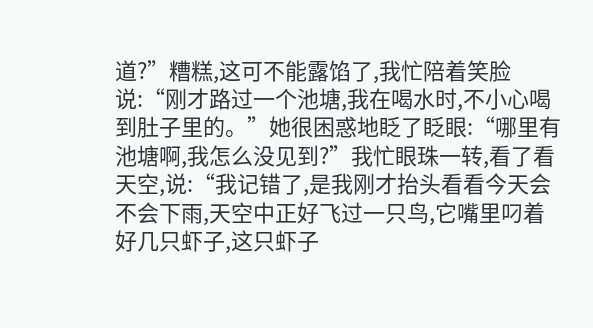道?”糟糕,这可不能露馅了,我忙陪着笑脸说:“刚才路过一个池塘,我在喝水时,不小心喝到肚子里的。”她很困惑地眨了眨眼:“哪里有池塘啊,我怎么没见到?”我忙眼珠一转,看了看天空,说:“我记错了,是我刚才抬头看看今天会不会下雨,天空中正好飞过一只鸟,它嘴里叼着好几只虾子,这只虾子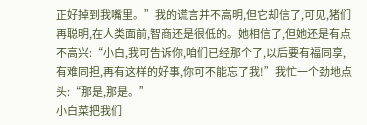正好掉到我嘴里。”我的谎言并不高明,但它却信了,可见,猪们再聪明,在人类面前,智商还是很低的。她相信了,但她还是有点不高兴:“小白,我可告诉你,咱们已经那个了,以后要有福同享,有难同担,再有这样的好事,你可不能忘了我!”我忙一个劲地点头:“那是,那是。”
小白菜把我们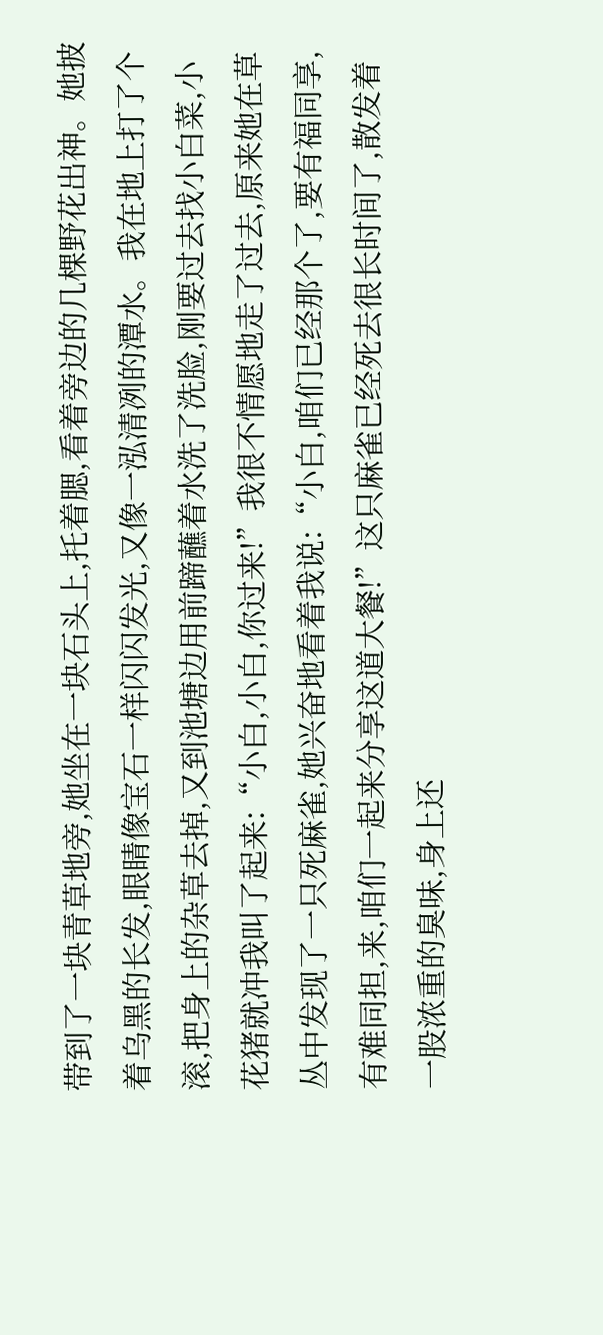带到了一块青草地旁,她坐在一块石头上,托着腮,看着旁边的几棵野花出神。她披着乌黑的长发,眼睛像宝石一样闪闪发光,又像一泓清冽的潭水。我在地上打了个滚,把身上的杂草去掉,又到池塘边用前蹄蘸着水洗了洗脸,刚要过去找小白菜,小花猪就冲我叫了起来:“小白,小白,你过来!”我很不情愿地走了过去,原来她在草丛中发现了一只死麻雀,她兴奋地看着我说:“小白,咱们已经那个了,要有福同享,有难同担,来,咱们一起来分享这道大餐!”这只麻雀已经死去很长时间了,散发着一股浓重的臭味,身上还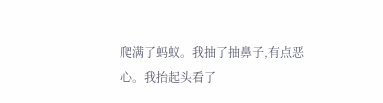爬满了蚂蚁。我抽了抽鼻子,有点恶心。我抬起头看了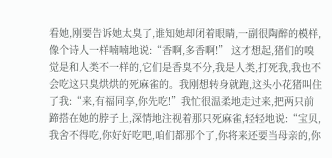看她,刚要告诉她太臭了,谁知她却闭着眼睛,一副很陶醉的模样,像个诗人一样喃喃地说:“香啊,多香啊!” 这才想起,猪们的嗅觉是和人类不一样的,它们是香臭不分,我是人类,打死我,我也不会吃这只臭烘烘的死麻雀的。我刚想转身就跑,这头小花猪叫住了我:“来,有福同享,你先吃!”我忙很温柔地走过来,把两只前蹄搭在她的脖子上,深情地注视着那只死麻雀,轻轻地说:“宝贝,我舍不得吃,你好好吃吧,咱们都那个了,你将来还要当母亲的,你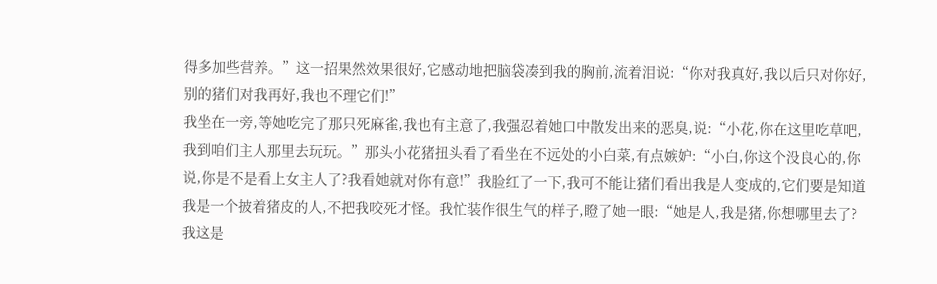得多加些营养。”这一招果然效果很好,它感动地把脑袋凑到我的胸前,流着泪说:“你对我真好,我以后只对你好,别的猪们对我再好,我也不理它们!”
我坐在一旁,等她吃完了那只死麻雀,我也有主意了,我强忍着她口中散发出来的恶臭,说:“小花,你在这里吃草吧,我到咱们主人那里去玩玩。”那头小花猪扭头看了看坐在不远处的小白菜,有点嫉妒:“小白,你这个没良心的,你说,你是不是看上女主人了?我看她就对你有意!”我脸红了一下,我可不能让猪们看出我是人变成的,它们要是知道我是一个披着猪皮的人,不把我咬死才怪。我忙装作很生气的样子,瞪了她一眼:“她是人,我是猪,你想哪里去了?我这是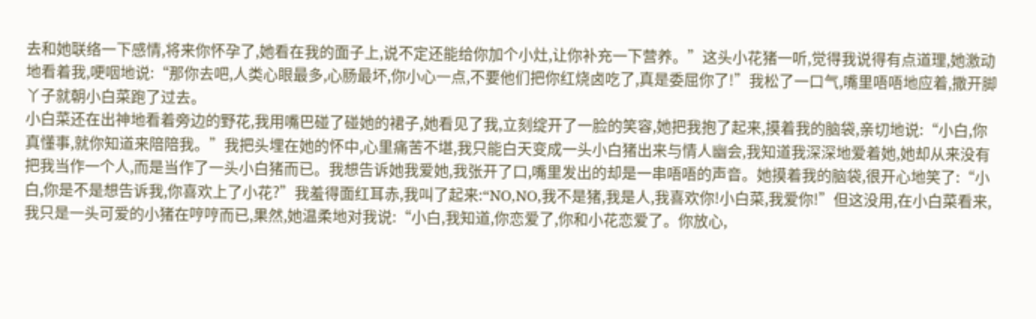去和她联络一下感情,将来你怀孕了,她看在我的面子上,说不定还能给你加个小灶,让你补充一下营养。”这头小花猪一听,觉得我说得有点道理,她激动地看着我,哽咽地说:“那你去吧,人类心眼最多,心肠最坏,你小心一点,不要他们把你红烧卤吃了,真是委屈你了!”我松了一口气,嘴里唔唔地应着,撒开脚丫子就朝小白菜跑了过去。
小白菜还在出神地看着旁边的野花,我用嘴巴碰了碰她的裙子,她看见了我,立刻绽开了一脸的笑容,她把我抱了起来,摸着我的脑袋,亲切地说:“小白,你真懂事,就你知道来陪陪我。”我把头埋在她的怀中,心里痛苦不堪,我只能白天变成一头小白猪出来与情人幽会,我知道我深深地爱着她,她却从来没有把我当作一个人,而是当作了一头小白猪而已。我想告诉她我爱她,我张开了口,嘴里发出的却是一串唔唔的声音。她摸着我的脑袋,很开心地笑了:“小白,你是不是想告诉我,你喜欢上了小花?”我羞得面红耳赤,我叫了起来:“NO,NO,我不是猪,我是人,我喜欢你!小白菜,我爱你!”但这没用,在小白菜看来,我只是一头可爱的小猪在哼哼而已,果然,她温柔地对我说:“小白,我知道,你恋爱了,你和小花恋爱了。你放心,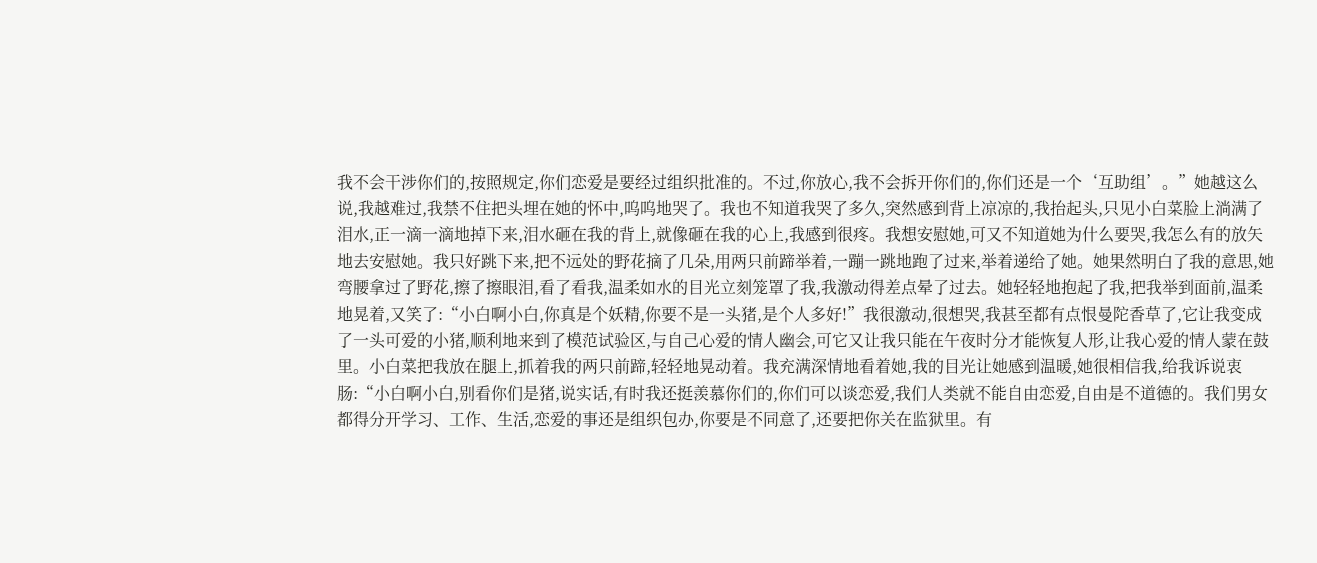我不会干涉你们的,按照规定,你们恋爱是要经过组织批准的。不过,你放心,我不会拆开你们的,你们还是一个‘互助组’。”她越这么说,我越难过,我禁不住把头埋在她的怀中,呜呜地哭了。我也不知道我哭了多久,突然感到背上凉凉的,我抬起头,只见小白菜脸上淌满了泪水,正一滴一滴地掉下来,泪水砸在我的背上,就像砸在我的心上,我感到很疼。我想安慰她,可又不知道她为什么要哭,我怎么有的放矢地去安慰她。我只好跳下来,把不远处的野花摘了几朵,用两只前蹄举着,一蹦一跳地跑了过来,举着递给了她。她果然明白了我的意思,她弯腰拿过了野花,擦了擦眼泪,看了看我,温柔如水的目光立刻笼罩了我,我激动得差点晕了过去。她轻轻地抱起了我,把我举到面前,温柔地晃着,又笑了:“小白啊小白,你真是个妖精,你要不是一头猪,是个人多好!”我很激动,很想哭,我甚至都有点恨曼陀香草了,它让我变成了一头可爱的小猪,顺利地来到了模范试验区,与自己心爱的情人幽会,可它又让我只能在午夜时分才能恢复人形,让我心爱的情人蒙在鼓里。小白菜把我放在腿上,抓着我的两只前蹄,轻轻地晃动着。我充满深情地看着她,我的目光让她感到温暖,她很相信我,给我诉说衷肠:“小白啊小白,别看你们是猪,说实话,有时我还挺羡慕你们的,你们可以谈恋爱,我们人类就不能自由恋爱,自由是不道德的。我们男女都得分开学习、工作、生活,恋爱的事还是组织包办,你要是不同意了,还要把你关在监狱里。有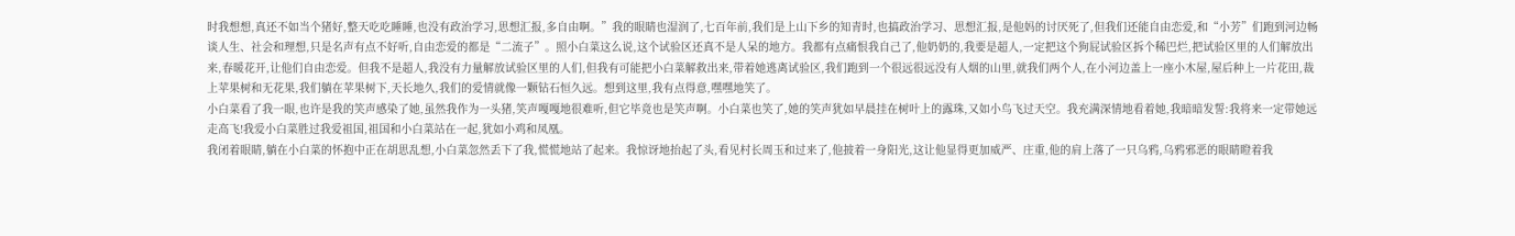时我想想,真还不如当个猪好,整天吃吃睡睡,也没有政治学习,思想汇报,多自由啊。”我的眼睛也湿润了,七百年前,我们是上山下乡的知青时,也搞政治学习、思想汇报,是他妈的讨厌死了,但我们还能自由恋爱,和“小芳”们跑到河边畅谈人生、社会和理想,只是名声有点不好听,自由恋爱的都是“二流子”。照小白菜这么说,这个试验区还真不是人呆的地方。我都有点痛恨我自己了,他奶奶的,我要是超人,一定把这个狗屁试验区拆个稀巴烂,把试验区里的人们解放出来,春暖花开,让他们自由恋爱。但我不是超人,我没有力量解放试验区里的人们,但我有可能把小白菜解救出来,带着她逃离试验区,我们跑到一个很远很远没有人烟的山里,就我们两个人,在小河边盖上一座小木屋,屋后种上一片花田,裁上苹果树和无花果,我们躺在苹果树下,天长地久,我们的爱情就像一颗钻石恒久远。想到这里,我有点得意,嘿嘿地笑了。
小白菜看了我一眼,也许是我的笑声感染了她,虽然我作为一头猪,笑声嘎嘎地很难听,但它毕竟也是笑声啊。小白菜也笑了,她的笑声犹如早晨挂在树叶上的露珠,又如小鸟飞过天空。我充满深情地看着她,我暗暗发誓:我将来一定带她远走高飞!我爱小白菜胜过我爱祖国,祖国和小白菜站在一起,犹如小鸡和凤凰。
我闭着眼睛,躺在小白菜的怀抱中正在胡思乱想,小白菜忽然丢下了我,慌慌地站了起来。我惊讶地抬起了头,看见村长周玉和过来了,他披着一身阳光,这让他显得更加威严、庄重,他的肩上落了一只乌鸦,乌鸦邪恶的眼睛瞪着我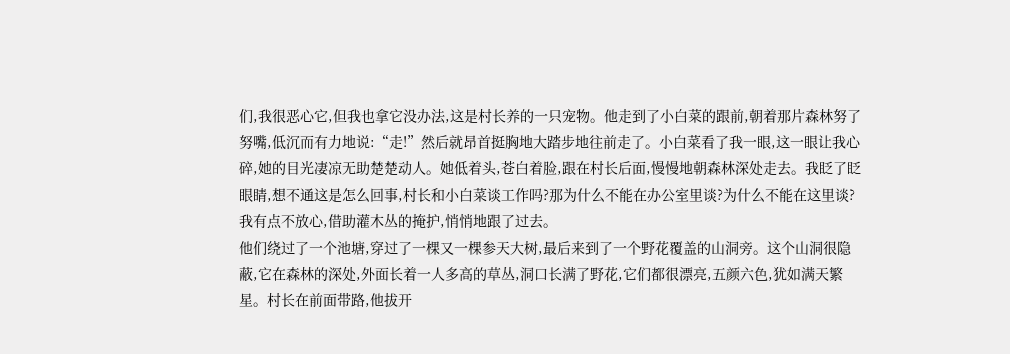们,我很恶心它,但我也拿它没办法,这是村长养的一只宠物。他走到了小白菜的跟前,朝着那片森林努了努嘴,低沉而有力地说:“走!”然后就昂首挺胸地大踏步地往前走了。小白菜看了我一眼,这一眼让我心碎,她的目光凄凉无助楚楚动人。她低着头,苍白着脸,跟在村长后面,慢慢地朝森林深处走去。我眨了眨眼睛,想不通这是怎么回事,村长和小白菜谈工作吗?那为什么不能在办公室里谈?为什么不能在这里谈?我有点不放心,借助灌木丛的掩护,悄悄地跟了过去。
他们绕过了一个池塘,穿过了一棵又一棵参天大树,最后来到了一个野花覆盖的山洞旁。这个山洞很隐蔽,它在森林的深处,外面长着一人多高的草丛,洞口长满了野花,它们都很漂亮,五颜六色,犹如满天繁星。村长在前面带路,他拔开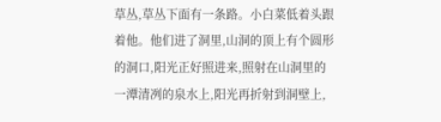草丛,草丛下面有一条路。小白菜低着头跟着他。他们进了洞里,山洞的顶上有个圆形的洞口,阳光正好照进来,照射在山洞里的一潭清冽的泉水上,阳光再折射到洞壁上,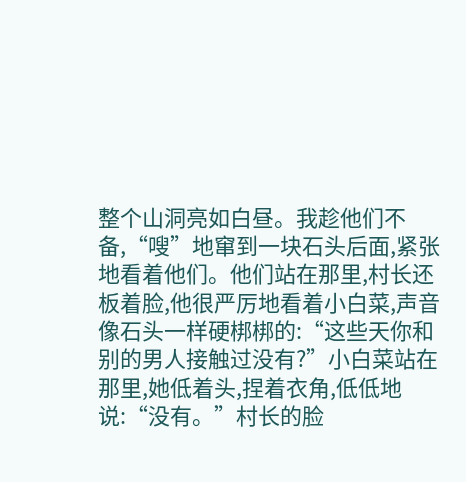整个山洞亮如白昼。我趁他们不备,“嗖”地窜到一块石头后面,紧张地看着他们。他们站在那里,村长还板着脸,他很严厉地看着小白菜,声音像石头一样硬梆梆的:“这些天你和别的男人接触过没有?”小白菜站在那里,她低着头,捏着衣角,低低地说:“没有。”村长的脸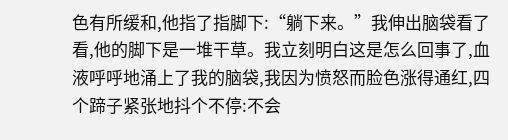色有所缓和,他指了指脚下:“躺下来。”我伸出脑袋看了看,他的脚下是一堆干草。我立刻明白这是怎么回事了,血液呼呼地涌上了我的脑袋,我因为愤怒而脸色涨得通红,四个蹄子紧张地抖个不停:不会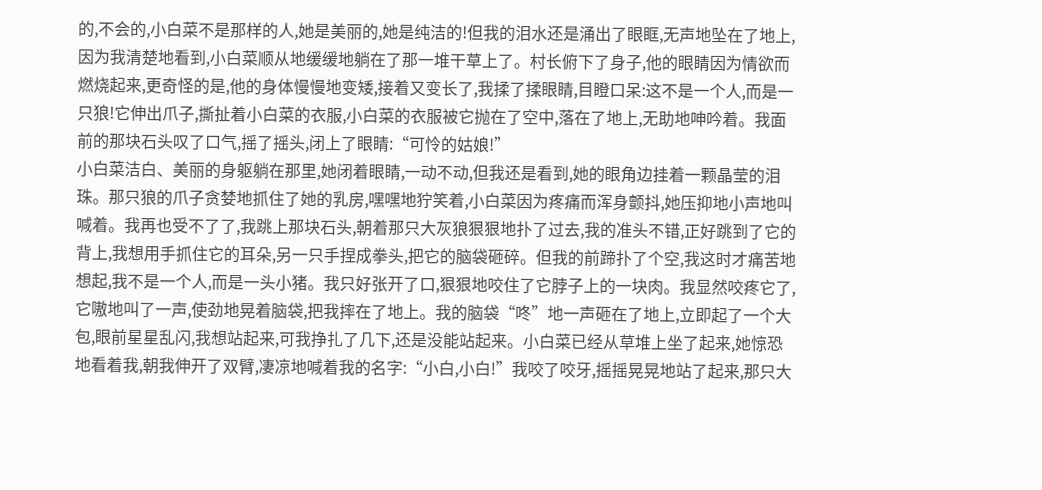的,不会的,小白菜不是那样的人,她是美丽的,她是纯洁的!但我的泪水还是涌出了眼眶,无声地坠在了地上,因为我清楚地看到,小白菜顺从地缓缓地躺在了那一堆干草上了。村长俯下了身子,他的眼睛因为情欲而燃烧起来,更奇怪的是,他的身体慢慢地变矮,接着又变长了,我揉了揉眼睛,目瞪口呆:这不是一个人,而是一只狼!它伸出爪子,撕扯着小白菜的衣服,小白菜的衣服被它抛在了空中,落在了地上,无助地呻吟着。我面前的那块石头叹了口气,摇了摇头,闭上了眼睛:“可怜的姑娘!”
小白菜洁白、美丽的身躯躺在那里,她闭着眼睛,一动不动,但我还是看到,她的眼角边挂着一颗晶莹的泪珠。那只狼的爪子贪婪地抓住了她的乳房,嘿嘿地狞笑着,小白菜因为疼痛而浑身颤抖,她压抑地小声地叫喊着。我再也受不了了,我跳上那块石头,朝着那只大灰狼狠狠地扑了过去,我的准头不错,正好跳到了它的背上,我想用手抓住它的耳朵,另一只手捏成拳头,把它的脑袋砸碎。但我的前蹄扑了个空,我这时才痛苦地想起,我不是一个人,而是一头小猪。我只好张开了口,狠狠地咬住了它脖子上的一块肉。我显然咬疼它了,它嗷地叫了一声,使劲地晃着脑袋,把我摔在了地上。我的脑袋“咚”地一声砸在了地上,立即起了一个大包,眼前星星乱闪,我想站起来,可我挣扎了几下,还是没能站起来。小白菜已经从草堆上坐了起来,她惊恐地看着我,朝我伸开了双臂,凄凉地喊着我的名字:“小白,小白!”我咬了咬牙,摇摇晃晃地站了起来,那只大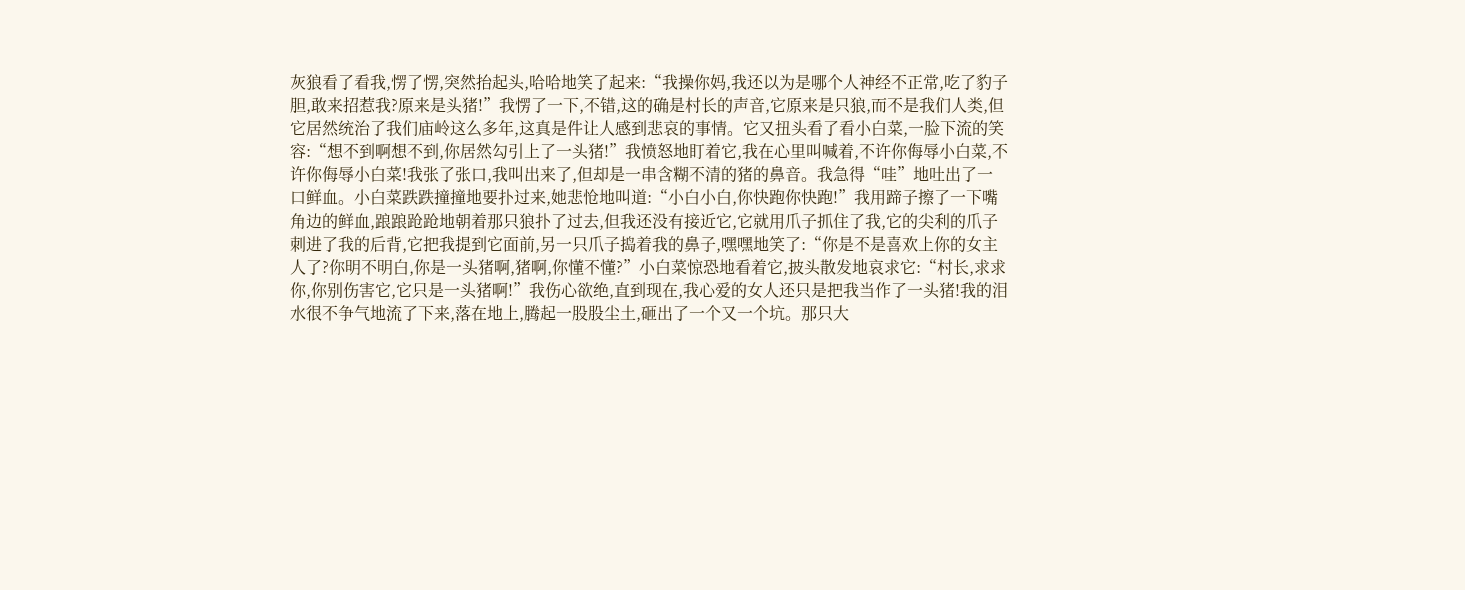灰狼看了看我,愣了愣,突然抬起头,哈哈地笑了起来:“我操你妈,我还以为是哪个人神经不正常,吃了豹子胆,敢来招惹我?原来是头猪!”我愣了一下,不错,这的确是村长的声音,它原来是只狼,而不是我们人类,但它居然统治了我们庙岭这么多年,这真是件让人感到悲哀的事情。它又扭头看了看小白菜,一脸下流的笑容:“想不到啊想不到,你居然勾引上了一头猪!”我愤怒地盯着它,我在心里叫喊着,不许你侮辱小白菜,不许你侮辱小白菜!我张了张口,我叫出来了,但却是一串含糊不清的猪的鼻音。我急得“哇”地吐出了一口鲜血。小白菜跌跌撞撞地要扑过来,她悲怆地叫道:“小白小白,你快跑你快跑!”我用蹄子擦了一下嘴角边的鲜血,踉踉跄跄地朝着那只狼扑了过去,但我还没有接近它,它就用爪子抓住了我,它的尖利的爪子刺进了我的后背,它把我提到它面前,另一只爪子捣着我的鼻子,嘿嘿地笑了:“你是不是喜欢上你的女主人了?你明不明白,你是一头猪啊,猪啊,你懂不懂?”小白菜惊恐地看着它,披头散发地哀求它:“村长,求求你,你别伤害它,它只是一头猪啊!”我伤心欲绝,直到现在,我心爱的女人还只是把我当作了一头猪!我的泪水很不争气地流了下来,落在地上,腾起一股股尘土,砸出了一个又一个坑。那只大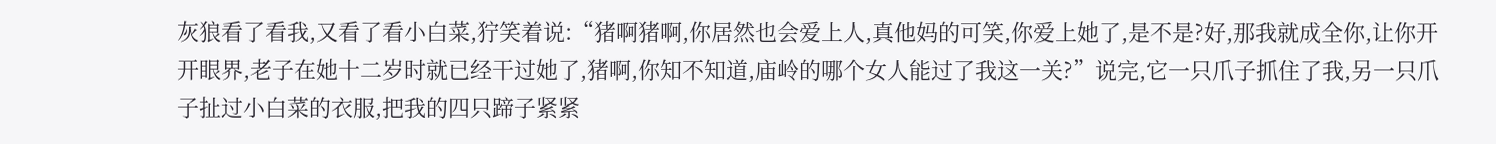灰狼看了看我,又看了看小白菜,狞笑着说:“猪啊猪啊,你居然也会爱上人,真他妈的可笑,你爱上她了,是不是?好,那我就成全你,让你开开眼界,老子在她十二岁时就已经干过她了,猪啊,你知不知道,庙岭的哪个女人能过了我这一关?”说完,它一只爪子抓住了我,另一只爪子扯过小白菜的衣服,把我的四只蹄子紧紧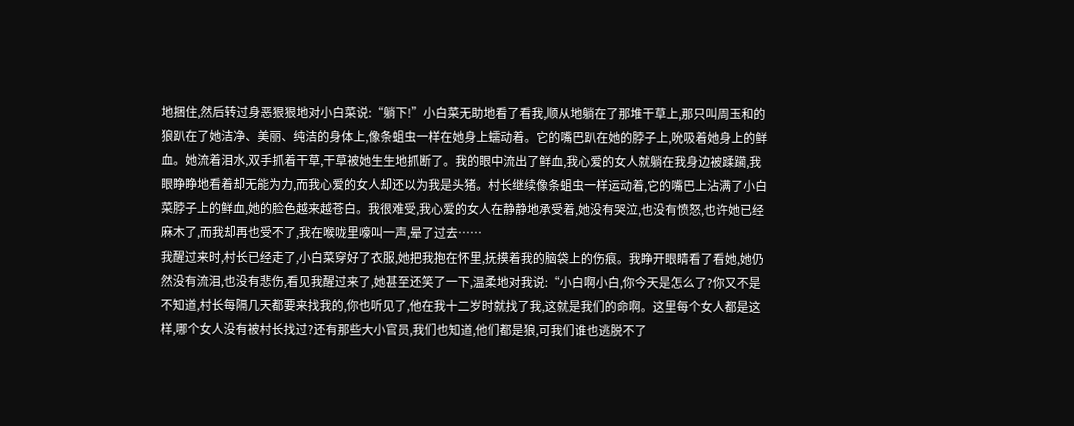地捆住,然后转过身恶狠狠地对小白菜说:“躺下!”小白菜无助地看了看我,顺从地躺在了那堆干草上,那只叫周玉和的狼趴在了她洁净、美丽、纯洁的身体上,像条蛆虫一样在她身上蠕动着。它的嘴巴趴在她的脖子上,吮吸着她身上的鲜血。她流着泪水,双手抓着干草,干草被她生生地抓断了。我的眼中流出了鲜血,我心爱的女人就躺在我身边被蹂躏,我眼睁睁地看着却无能为力,而我心爱的女人却还以为我是头猪。村长继续像条蛆虫一样运动着,它的嘴巴上沾满了小白菜脖子上的鲜血,她的脸色越来越苍白。我很难受,我心爱的女人在静静地承受着,她没有哭泣,也没有愤怒,也许她已经麻木了,而我却再也受不了,我在喉咙里嚎叫一声,晕了过去……
我醒过来时,村长已经走了,小白菜穿好了衣服,她把我抱在怀里,抚摸着我的脑袋上的伤痕。我睁开眼睛看了看她,她仍然没有流泪,也没有悲伤,看见我醒过来了,她甚至还笑了一下,温柔地对我说:“小白啊小白,你今天是怎么了?你又不是不知道,村长每隔几天都要来找我的,你也听见了,他在我十二岁时就找了我,这就是我们的命啊。这里每个女人都是这样,哪个女人没有被村长找过?还有那些大小官员,我们也知道,他们都是狼,可我们谁也逃脱不了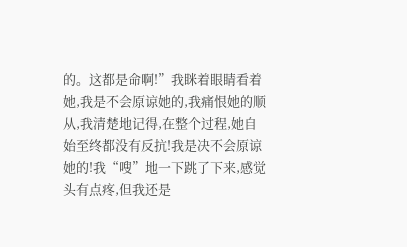的。这都是命啊!”我眯着眼睛看着她,我是不会原谅她的,我痛恨她的顺从,我清楚地记得,在整个过程,她自始至终都没有反抗!我是决不会原谅她的!我“嗖”地一下跳了下来,感觉头有点疼,但我还是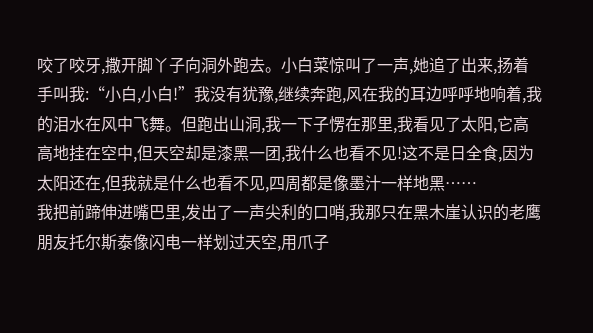咬了咬牙,撒开脚丫子向洞外跑去。小白菜惊叫了一声,她追了出来,扬着手叫我:“小白,小白!”我没有犹豫,继续奔跑,风在我的耳边呼呼地响着,我的泪水在风中飞舞。但跑出山洞,我一下子愣在那里,我看见了太阳,它高高地挂在空中,但天空却是漆黑一团,我什么也看不见!这不是日全食,因为太阳还在,但我就是什么也看不见,四周都是像墨汁一样地黑……
我把前蹄伸进嘴巴里,发出了一声尖利的口哨,我那只在黑木崖认识的老鹰朋友托尔斯泰像闪电一样划过天空,用爪子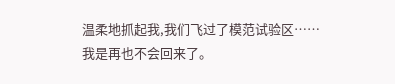温柔地抓起我,我们飞过了模范试验区……
我是再也不会回来了。